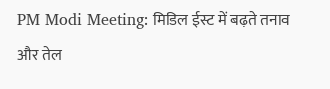PM Modi Meeting: मिडिल ईस्ट में बढ़ते तनाव और तेल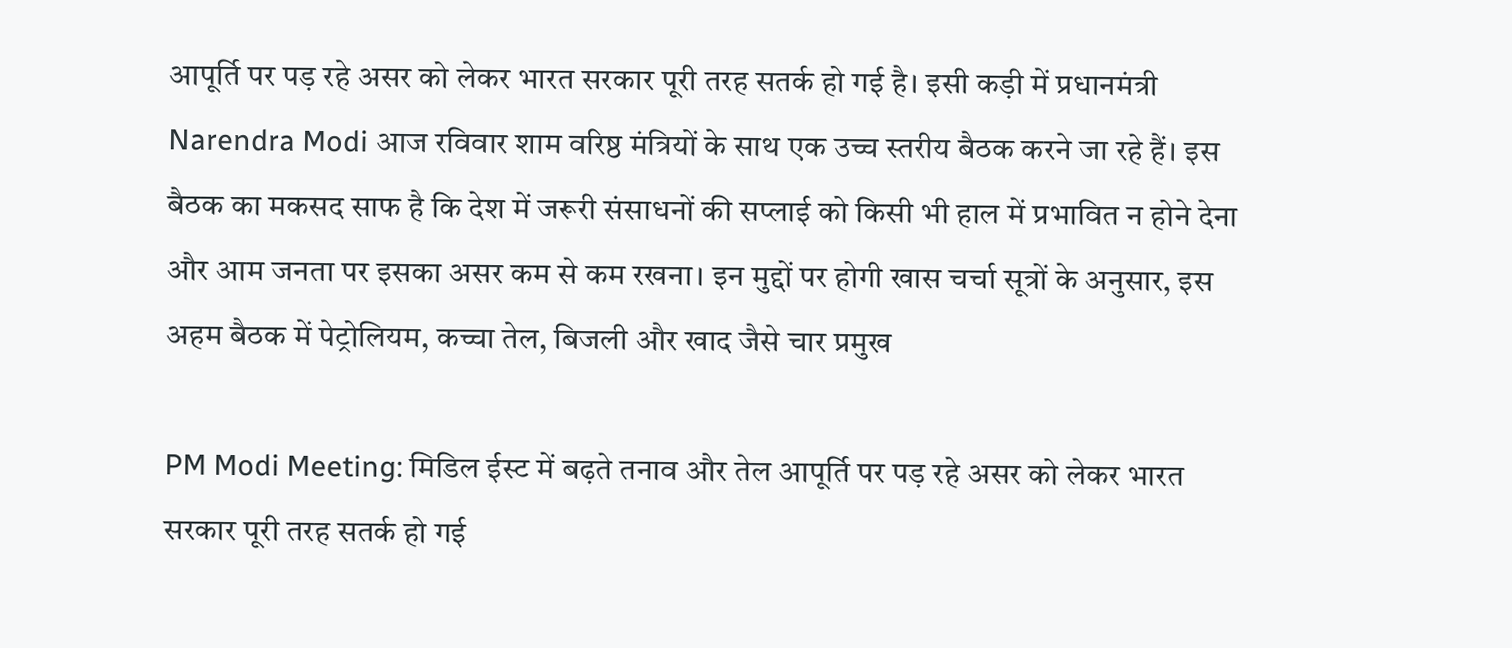आपूर्ति पर पड़ रहे असर को लेकर भारत सरकार पूरी तरह सतर्क हो गई है। इसी कड़ी में प्रधानमंत्री Narendra Modi आज रविवार शाम वरिष्ठ मंत्रियों के साथ एक उच्च स्तरीय बैठक करने जा रहे हैं। इस बैठक का मकसद साफ है कि देश में जरूरी संसाधनों की सप्लाई को किसी भी हाल में प्रभावित न होने देना और आम जनता पर इसका असर कम से कम रखना। इन मुद्दों पर होगी खास चर्चा सूत्रों के अनुसार, इस अहम बैठक में पेट्रोलियम, कच्चा तेल, बिजली और खाद जैसे चार प्रमुख

PM Modi Meeting: मिडिल ईस्ट में बढ़ते तनाव और तेल आपूर्ति पर पड़ रहे असर को लेकर भारत सरकार पूरी तरह सतर्क हो गई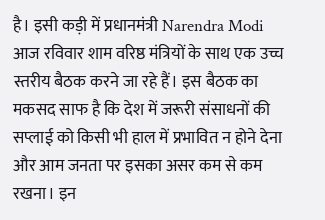है। इसी कड़ी में प्रधानमंत्री Narendra Modi आज रविवार शाम वरिष्ठ मंत्रियों के साथ एक उच्च स्तरीय बैठक करने जा रहे हैं। इस बैठक का मकसद साफ है कि देश में जरूरी संसाधनों की सप्लाई को किसी भी हाल में प्रभावित न होने देना और आम जनता पर इसका असर कम से कम रखना। इन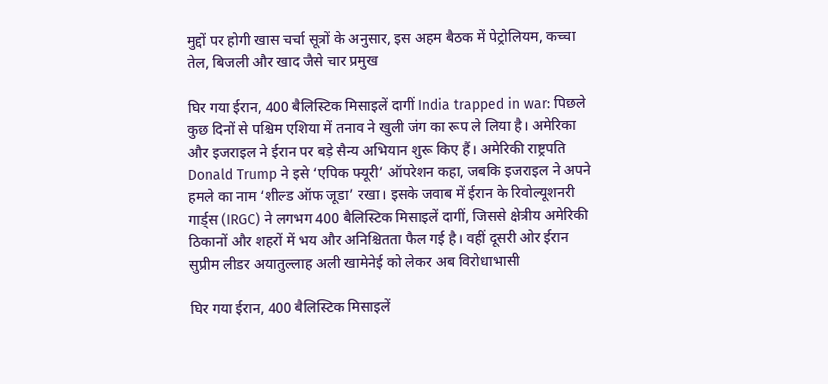मुद्दों पर होगी खास चर्चा सूत्रों के अनुसार, इस अहम बैठक में पेट्रोलियम, कच्चा तेल, बिजली और खाद जैसे चार प्रमुख

घिर गया ईरान, 400 बैलिस्टिक मिसाइलें दागीं India trapped in war: पिछले कुछ दिनों से पश्चिम एशिया में तनाव ने खुली जंग का रूप ले लिया है। अमेरिका और इजराइल ने ईरान पर बड़े सैन्य अभियान शुरू किए हैं। अमेरिकी राष्ट्रपति Donald Trump ने इसे ‘एपिक फ्यूरी’ ऑपरेशन कहा, जबकि इजराइल ने अपने हमले का नाम ‘शील्ड ऑफ जूडा’ रखा। इसके जवाब में ईरान के रिवोल्यूशनरी गार्ड्स (IRGC) ने लगभग 400 बैलिस्टिक मिसाइलें दागीं, जिससे क्षेत्रीय अमेरिकी ठिकानों और शहरों में भय और अनिश्चितता फैल गई है। वहीं दूसरी ओर ईरान सुप्रीम लीडर अयातुल्लाह अली खामेनेई को लेकर अब विरोधाभासी

घिर गया ईरान, 400 बैलिस्टिक मिसाइलें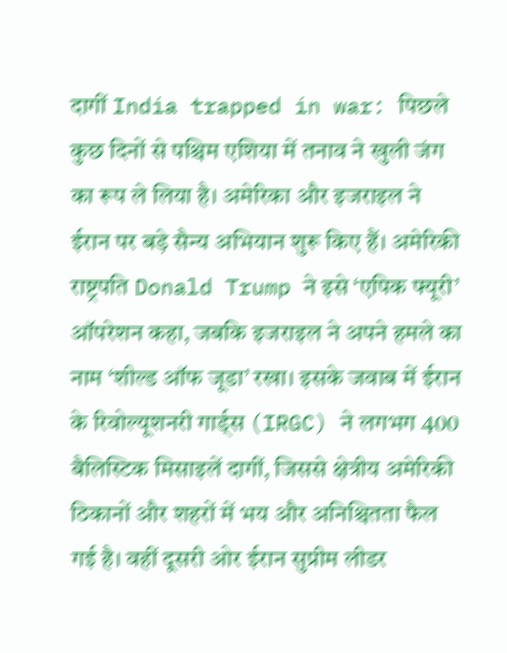दागीं India trapped in war: पिछले कुछ दिनों से पश्चिम एशिया में तनाव ने खुली जंग का रूप ले लिया है। अमेरिका और इजराइल ने ईरान पर बड़े सैन्य अभियान शुरू किए हैं। अमेरिकी राष्ट्रपति Donald Trump ने इसे ‘एपिक फ्यूरी’ ऑपरेशन कहा, जबकि इजराइल ने अपने हमले का नाम ‘शील्ड ऑफ जूडा’ रखा। इसके जवाब में ईरान के रिवोल्यूशनरी गार्ड्स (IRGC) ने लगभग 400 बैलिस्टिक मिसाइलें दागीं, जिससे क्षेत्रीय अमेरिकी ठिकानों और शहरों में भय और अनिश्चितता फैल गई है। वहीं दूसरी ओर ईरान सुप्रीम लीडर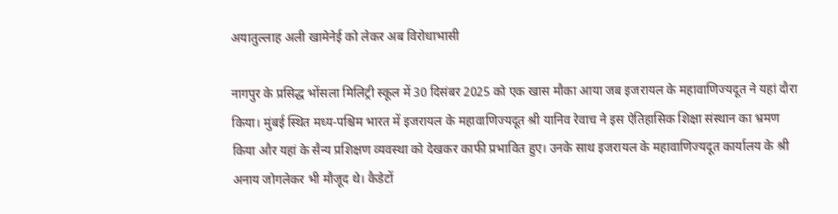अयातुल्लाह अली खामेनेई को लेकर अब विरोधाभासी

नागपुर के प्रसिद्ध भोंसला मिलिट्री स्कूल में 30 दिसंबर 2025 को एक खास मौका आया जब इजरायल के महावाणिज्यदूत ने यहां दौरा किया। मुंबई स्थित मध्य-पश्चिम भारत में इजरायल के महावाणिज्यदूत श्री यानिव रेवाच ने इस ऐतिहासिक शिक्षा संस्थान का भ्रमण किया और यहां के सैन्य प्रशिक्षण व्यवस्था को देखकर काफी प्रभावित हुए। उनके साथ इजरायल के महावाणिज्यदूत कार्यालय के श्री अनाय जोगलेकर भी मौजूद थे। कैडेटों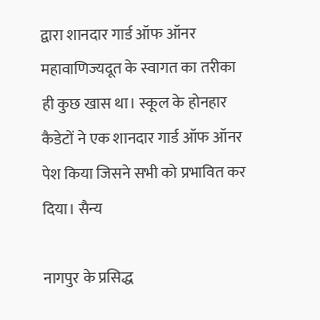द्वारा शानदार गार्ड ऑफ ऑनर महावाणिज्यदूत के स्वागत का तरीका ही कुछ खास था। स्कूल के होनहार कैडेटों ने एक शानदार गार्ड ऑफ ऑनर पेश किया जिसने सभी को प्रभावित कर दिया। सैन्य

नागपुर के प्रसिद्ध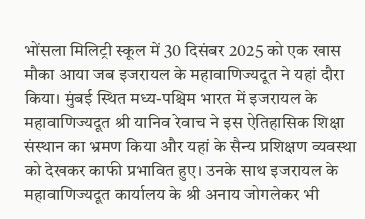भोंसला मिलिट्री स्कूल में 30 दिसंबर 2025 को एक खास मौका आया जब इजरायल के महावाणिज्यदूत ने यहां दौरा किया। मुंबई स्थित मध्य-पश्चिम भारत में इजरायल के महावाणिज्यदूत श्री यानिव रेवाच ने इस ऐतिहासिक शिक्षा संस्थान का भ्रमण किया और यहां के सैन्य प्रशिक्षण व्यवस्था को देखकर काफी प्रभावित हुए। उनके साथ इजरायल के महावाणिज्यदूत कार्यालय के श्री अनाय जोगलेकर भी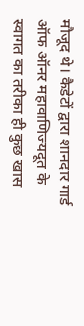मौजूद थे। कैडेटों द्वारा शानदार गार्ड ऑफ ऑनर महावाणिज्यदूत के स्वागत का तरीका ही कुछ खास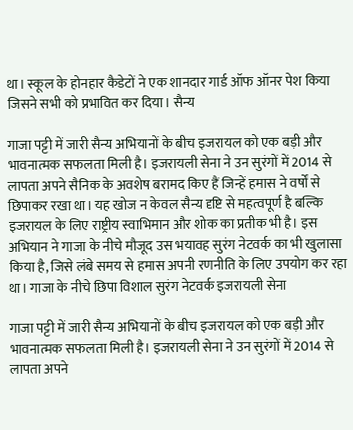था। स्कूल के होनहार कैडेटों ने एक शानदार गार्ड ऑफ ऑनर पेश किया जिसने सभी को प्रभावित कर दिया। सैन्य

गाजा पट्टी में जारी सैन्य अभियानों के बीच इजरायल को एक बड़ी और भावनात्मक सफलता मिली है। इजरायली सेना ने उन सुरंगों में 2014 से लापता अपने सैनिक के अवशेष बरामद किए हैं जिन्हें हमास ने वर्षों से छिपाकर रखा था। यह खोज न केवल सैन्य दृष्टि से महत्वपूर्ण है बल्कि इजरायल के लिए राष्ट्रीय स्वाभिमान और शोक का प्रतीक भी है। इस अभियान ने गाजा के नीचे मौजूद उस भयावह सुरंग नेटवर्क का भी खुलासा किया है, जिसे लंबे समय से हमास अपनी रणनीति के लिए उपयोग कर रहा था। गाजा के नीचे छिपा विशाल सुरंग नेटवर्क इजरायली सेना

गाजा पट्टी में जारी सैन्य अभियानों के बीच इजरायल को एक बड़ी और भावनात्मक सफलता मिली है। इजरायली सेना ने उन सुरंगों में 2014 से लापता अपने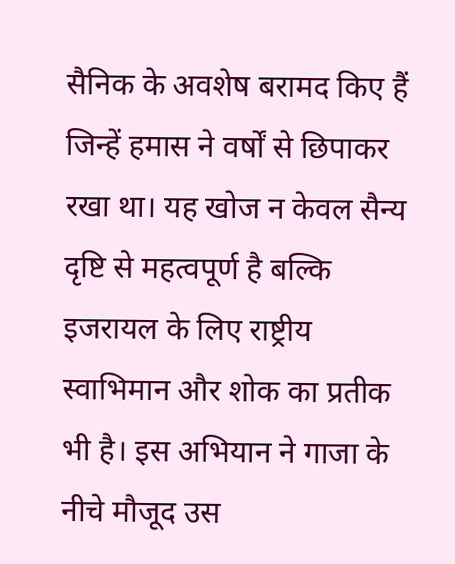सैनिक के अवशेष बरामद किए हैं जिन्हें हमास ने वर्षों से छिपाकर रखा था। यह खोज न केवल सैन्य दृष्टि से महत्वपूर्ण है बल्कि इजरायल के लिए राष्ट्रीय स्वाभिमान और शोक का प्रतीक भी है। इस अभियान ने गाजा के नीचे मौजूद उस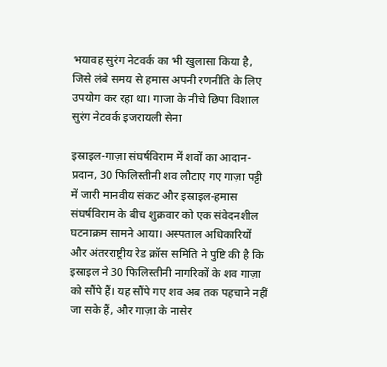भयावह सुरंग नेटवर्क का भी खुलासा किया है, जिसे लंबे समय से हमास अपनी रणनीति के लिए उपयोग कर रहा था। गाजा के नीचे छिपा विशाल सुरंग नेटवर्क इजरायली सेना

इस्राइल-गाज़ा संघर्षविराम में शवों का आदान-प्रदान, 30 फिलिस्तीनी शव लौटाए गए गाज़ा पट्टी में जारी मानवीय संकट और इस्राइल-हमास संघर्षविराम के बीच शुक्रवार को एक संवेदनशील घटनाक्रम सामने आया। अस्पताल अधिकारियों और अंतरराष्ट्रीय रेड क्रॉस समिति ने पुष्टि की है कि इस्राइल ने 30 फिलिस्तीनी नागरिकों के शव गाज़ा को सौंपे हैं। यह सौंपे गए शव अब तक पहचाने नहीं जा सके हैं, और गाज़ा के नासेर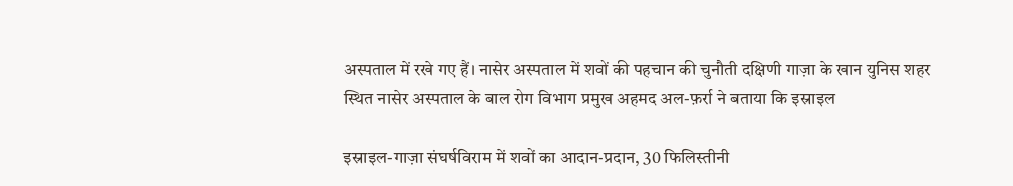अस्पताल में रखे गए हैं। नासेर अस्पताल में शवों की पहचान की चुनौती दक्षिणी गाज़ा के खान युनिस शहर स्थित नासेर अस्पताल के बाल रोग विभाग प्रमुख अहमद अल-फ़र्रा ने बताया कि इस्राइल

इस्राइल-गाज़ा संघर्षविराम में शवों का आदान-प्रदान, 30 फिलिस्तीनी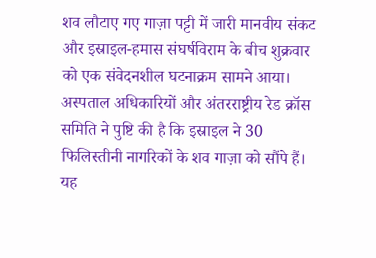शव लौटाए गए गाज़ा पट्टी में जारी मानवीय संकट और इस्राइल-हमास संघर्षविराम के बीच शुक्रवार को एक संवेदनशील घटनाक्रम सामने आया। अस्पताल अधिकारियों और अंतरराष्ट्रीय रेड क्रॉस समिति ने पुष्टि की है कि इस्राइल ने 30 फिलिस्तीनी नागरिकों के शव गाज़ा को सौंपे हैं। यह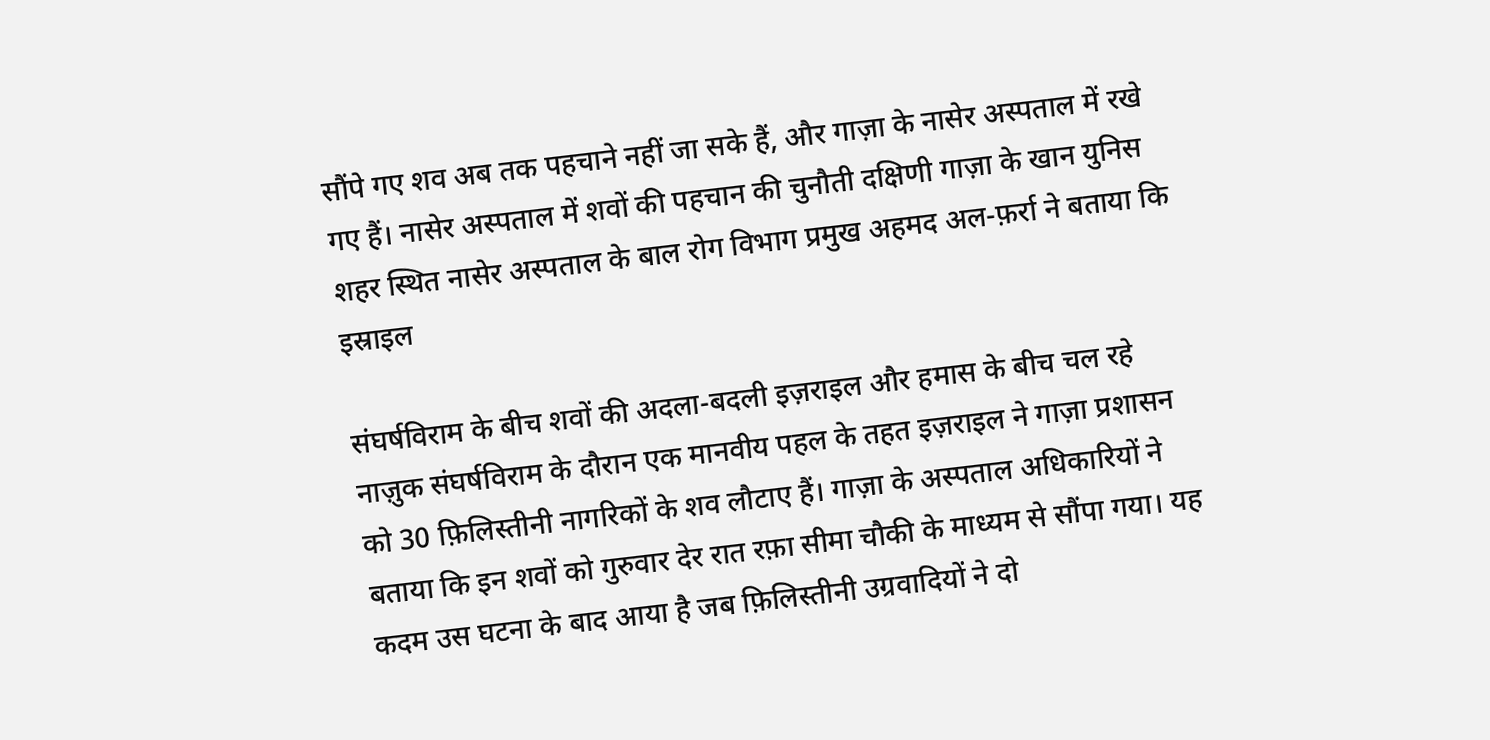सौंपे गए शव अब तक पहचाने नहीं जा सके हैं, और गाज़ा के नासेर अस्पताल में रखे गए हैं। नासेर अस्पताल में शवों की पहचान की चुनौती दक्षिणी गाज़ा के खान युनिस शहर स्थित नासेर अस्पताल के बाल रोग विभाग प्रमुख अहमद अल-फ़र्रा ने बताया कि इस्राइल

संघर्षविराम के बीच शवों की अदला-बदली इज़राइल और हमास के बीच चल रहे नाज़ुक संघर्षविराम के दौरान एक मानवीय पहल के तहत इज़राइल ने गाज़ा प्रशासन को 30 फ़िलिस्तीनी नागरिकों के शव लौटाए हैं। गाज़ा के अस्पताल अधिकारियों ने बताया कि इन शवों को गुरुवार देर रात रफ़ा सीमा चौकी के माध्यम से सौंपा गया। यह कदम उस घटना के बाद आया है जब फ़िलिस्तीनी उग्रवादियों ने दो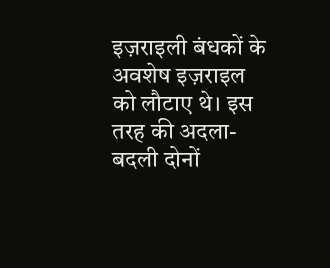इज़राइली बंधकों के अवशेष इज़राइल को लौटाए थे। इस तरह की अदला-बदली दोनों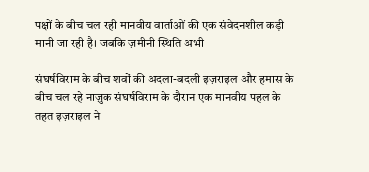पक्षों के बीच चल रही मानवीय वार्ताओं की एक संवेदनशील कड़ी मानी जा रही है। जबकि ज़मीनी स्थिति अभी

संघर्षविराम के बीच शवों की अदला-बदली इज़राइल और हमास के बीच चल रहे नाज़ुक संघर्षविराम के दौरान एक मानवीय पहल के तहत इज़राइल ने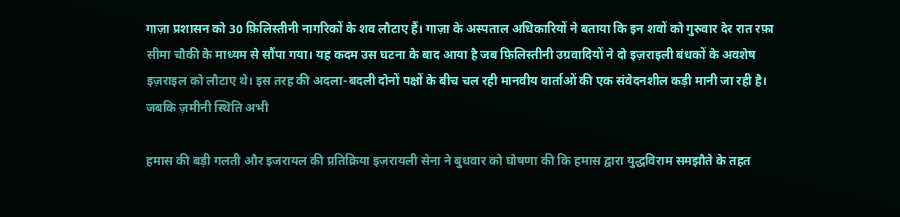गाज़ा प्रशासन को 30 फ़िलिस्तीनी नागरिकों के शव लौटाए हैं। गाज़ा के अस्पताल अधिकारियों ने बताया कि इन शवों को गुरुवार देर रात रफ़ा सीमा चौकी के माध्यम से सौंपा गया। यह कदम उस घटना के बाद आया है जब फ़िलिस्तीनी उग्रवादियों ने दो इज़राइली बंधकों के अवशेष इज़राइल को लौटाए थे। इस तरह की अदला-बदली दोनों पक्षों के बीच चल रही मानवीय वार्ताओं की एक संवेदनशील कड़ी मानी जा रही है। जबकि ज़मीनी स्थिति अभी

हमास की बड़ी गलती और इजरायल की प्रतिक्रिया इजरायली सेना ने बुधवार को घोषणा की कि हमास द्वारा युद्धविराम समझौते के तहत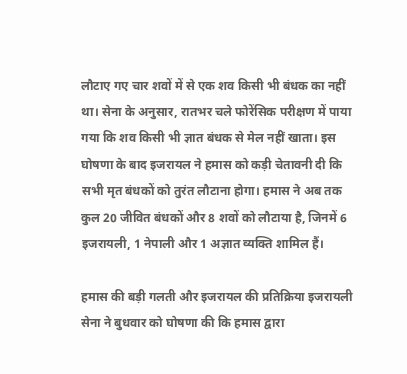लौटाए गए चार शवों में से एक शव किसी भी बंधक का नहीं था। सेना के अनुसार, रातभर चले फोरेंसिक परीक्षण में पाया गया कि शव किसी भी ज्ञात बंधक से मेल नहीं खाता। इस घोषणा के बाद इजरायल ने हमास को कड़ी चेतावनी दी कि सभी मृत बंधकों को तुरंत लौटाना होगा। हमास ने अब तक कुल 20 जीवित बंधकों और 8 शवों को लौटाया है, जिनमें 6 इजरायली, 1 नेपाली और 1 अज्ञात व्यक्ति शामिल हैं।

हमास की बड़ी गलती और इजरायल की प्रतिक्रिया इजरायली सेना ने बुधवार को घोषणा की कि हमास द्वारा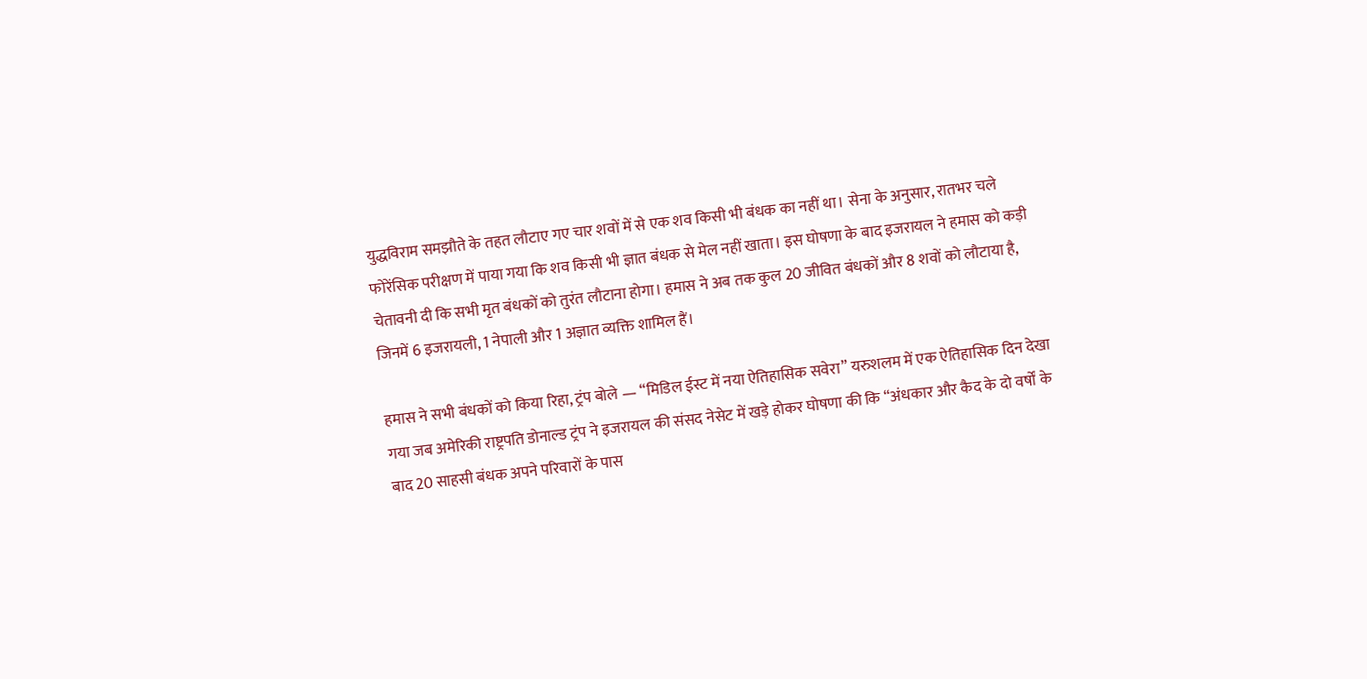युद्धविराम समझौते के तहत लौटाए गए चार शवों में से एक शव किसी भी बंधक का नहीं था। सेना के अनुसार, रातभर चले फोरेंसिक परीक्षण में पाया गया कि शव किसी भी ज्ञात बंधक से मेल नहीं खाता। इस घोषणा के बाद इजरायल ने हमास को कड़ी चेतावनी दी कि सभी मृत बंधकों को तुरंत लौटाना होगा। हमास ने अब तक कुल 20 जीवित बंधकों और 8 शवों को लौटाया है, जिनमें 6 इजरायली, 1 नेपाली और 1 अज्ञात व्यक्ति शामिल हैं।

हमास ने सभी बंधकों को किया रिहा, ट्रंप बोले — “मिडिल ईस्ट में नया ऐतिहासिक सवेरा” यरुशलम में एक ऐतिहासिक दिन देखा गया जब अमेरिकी राष्ट्रपति डोनाल्ड ट्रंप ने इजरायल की संसद नेसेट में खड़े होकर घोषणा की कि “अंधकार और कैद के दो वर्षों के बाद 20 साहसी बंधक अपने परिवारों के पास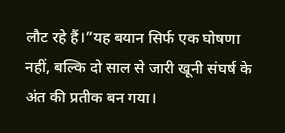लौट रहे हैं।”यह बयान सिर्फ एक घोषणा नहीं, बल्कि दो साल से जारी खूनी संघर्ष के अंत की प्रतीक बन गया।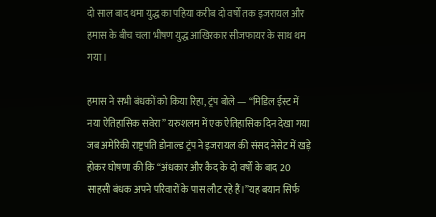दो साल बाद थमा युद्ध का पहिया करीब दो वर्षों तक इजरायल और हमास के बीच चला भीषण युद्ध आखिरकार सीजफायर के साथ थम गया।

हमास ने सभी बंधकों को किया रिहा, ट्रंप बोले — “मिडिल ईस्ट में नया ऐतिहासिक सवेरा” यरुशलम में एक ऐतिहासिक दिन देखा गया जब अमेरिकी राष्ट्रपति डोनाल्ड ट्रंप ने इजरायल की संसद नेसेट में खड़े होकर घोषणा की कि “अंधकार और कैद के दो वर्षों के बाद 20 साहसी बंधक अपने परिवारों के पास लौट रहे हैं।”यह बयान सिर्फ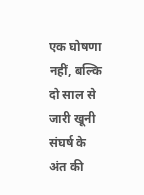एक घोषणा नहीं, बल्कि दो साल से जारी खूनी संघर्ष के अंत की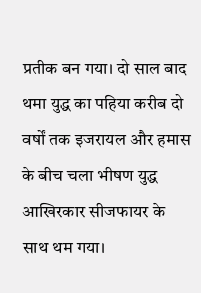प्रतीक बन गया। दो साल बाद थमा युद्ध का पहिया करीब दो वर्षों तक इजरायल और हमास के बीच चला भीषण युद्ध आखिरकार सीजफायर के साथ थम गया।